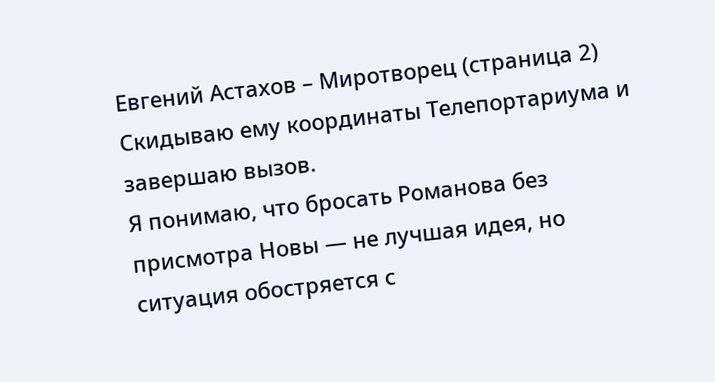Евгений Астахов – Миротворец (страница 2)
Скидываю ему координаты Телепортариума и завершаю вызов.
Я понимаю, что бросать Романова без присмотра Новы — не лучшая идея, но ситуация обостряется с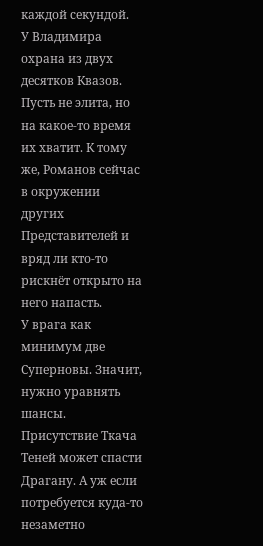каждой секундой.
У Владимира охрана из двух десятков Квазов. Пусть не элита, но на какое-то время их хватит. К тому же, Романов сейчас в окружении других Представителей и вряд ли кто-то рискнёт открыто на него напасть.
У врага как минимум две Суперновы. Значит, нужно уравнять шансы. Присутствие Ткача Теней может спасти Драгану. А уж если потребуется куда-то незаметно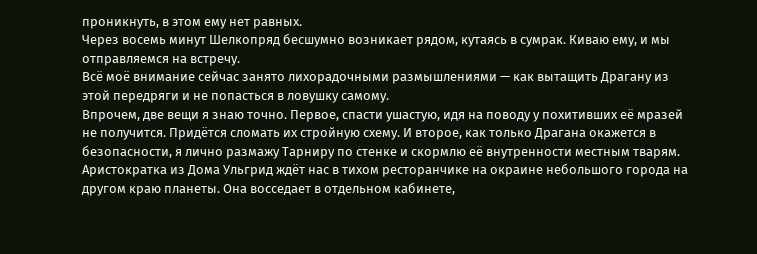проникнуть, в этом ему нет равных.
Через восемь минут Шелкопряд бесшумно возникает рядом, кутаясь в сумрак. Киваю ему, и мы отправляемся на встречу.
Всё моё внимание сейчас занято лихорадочными размышлениями — как вытащить Драгану из этой передряги и не попасться в ловушку самому.
Впрочем, две вещи я знаю точно. Первое, спасти ушастую, идя на поводу у похитивших её мразей не получится. Придётся сломать их стройную схему. И второе, как только Драгана окажется в безопасности, я лично размажу Тарниру по стенке и скормлю её внутренности местным тварям.
Аристократка из Дома Ульгрид ждёт нас в тихом ресторанчике на окраине небольшого города на другом краю планеты. Она восседает в отдельном кабинете,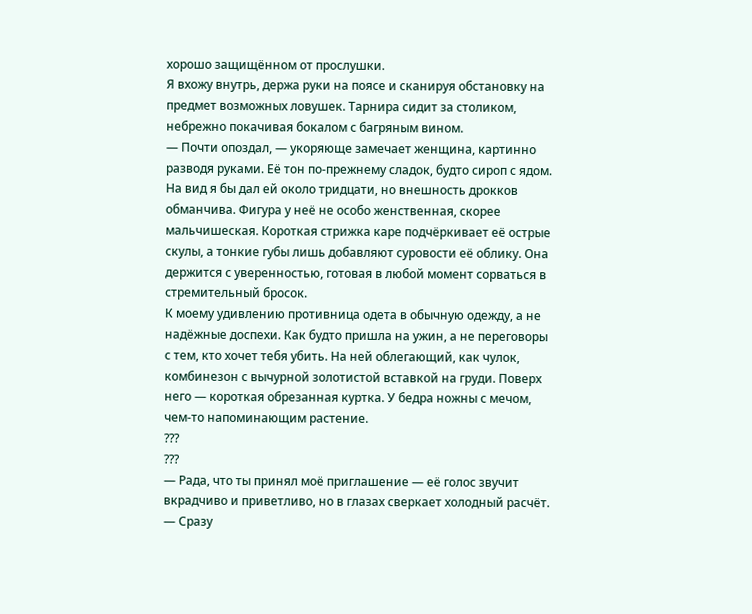хорошо защищённом от прослушки.
Я вхожу внутрь, держа руки на поясе и сканируя обстановку на предмет возможных ловушек. Тарнира сидит за столиком, небрежно покачивая бокалом с багряным вином.
— Почти опоздал, — укоряюще замечает женщина, картинно разводя руками. Её тон по-прежнему сладок, будто сироп с ядом.
На вид я бы дал ей около тридцати, но внешность дрокков обманчива. Фигура у неё не особо женственная, скорее мальчишеская. Короткая стрижка каре подчёркивает её острые скулы, а тонкие губы лишь добавляют суровости её облику. Она держится с уверенностью, готовая в любой момент сорваться в стремительный бросок.
К моему удивлению противница одета в обычную одежду, а не надёжные доспехи. Как будто пришла на ужин, а не переговоры с тем, кто хочет тебя убить. На ней облегающий, как чулок, комбинезон с вычурной золотистой вставкой на груди. Поверх него — короткая обрезанная куртка. У бедра ножны с мечом, чем-то напоминающим растение.
???
???
— Рада, что ты принял моё приглашение — её голос звучит вкрадчиво и приветливо, но в глазах сверкает холодный расчёт. — Сразу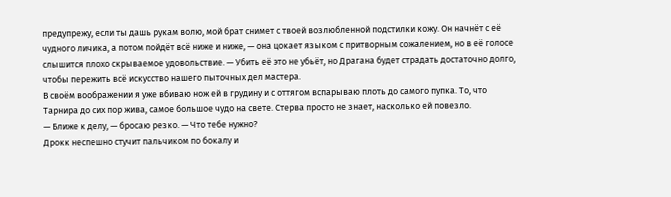предупрежу, если ты дашь рукам волю, мой брат снимет с твоей возлюбленной подстилки кожу. Он начнёт с её чудного личика, а потом пойдёт всё ниже и ниже, — она цокает языком с притворным сожалением, но в её голосе слышится плохо скрываемое удовольствие. — Убить её это не убьёт, но Драгана будет страдать достаточно долго, чтобы пережить всё искусство нашего пыточных дел мастера.
В своём воображении я уже вбиваю нож ей в грудину и с оттягом вспарываю плоть до самого пупка. То, что Тарнира до сих пор жива, самое большое чудо на свете. Стерва просто не знает, насколько ей повезло.
— Ближе к делу, — бросаю резко. — Что тебе нужно?
Дрокк неспешно стучит пальчиком по бокалу и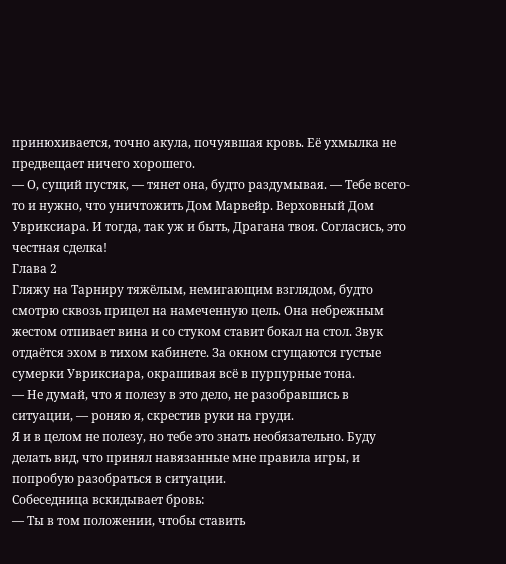принюхивается, точно акула, почуявшая кровь. Её ухмылка не предвещает ничего хорошего.
— О, сущий пустяк, — тянет она, будто раздумывая. — Тебе всего-то и нужно, что уничтожить Дом Марвейр. Верховный Дом Увриксиара. И тогда, так уж и быть, Драгана твоя. Согласись, это честная сделка!
Глава 2
Гляжу на Тарниру тяжёлым, немигающим взглядом, будто смотрю сквозь прицел на намеченную цель. Она небрежным жестом отпивает вина и со стуком ставит бокал на стол. Звук отдаётся эхом в тихом кабинете. За окном сгущаются густые сумерки Увриксиара, окрашивая всё в пурпурные тона.
— Не думай, что я полезу в это дело, не разобравшись в ситуации, — роняю я, скрестив руки на груди.
Я и в целом не полезу, но тебе это знать необязательно. Буду делать вид, что принял навязанные мне правила игры, и попробую разобраться в ситуации.
Собеседница вскидывает бровь:
— Ты в том положении, чтобы ставить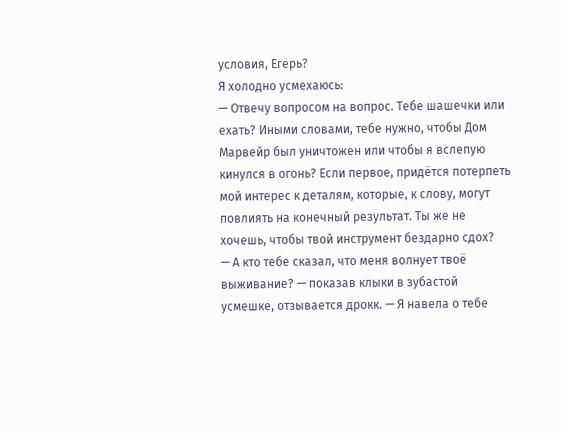условия, Егерь?
Я холодно усмехаюсь:
— Отвечу вопросом на вопрос. Тебе шашечки или ехать? Иными словами, тебе нужно, чтобы Дом Марвейр был уничтожен или чтобы я вслепую кинулся в огонь? Если первое, придётся потерпеть мой интерес к деталям, которые, к слову, могут повлиять на конечный результат. Ты же не хочешь, чтобы твой инструмент бездарно сдох?
— А кто тебе сказал, что меня волнует твоё выживание? — показав клыки в зубастой усмешке, отзывается дрокк. — Я навела о тебе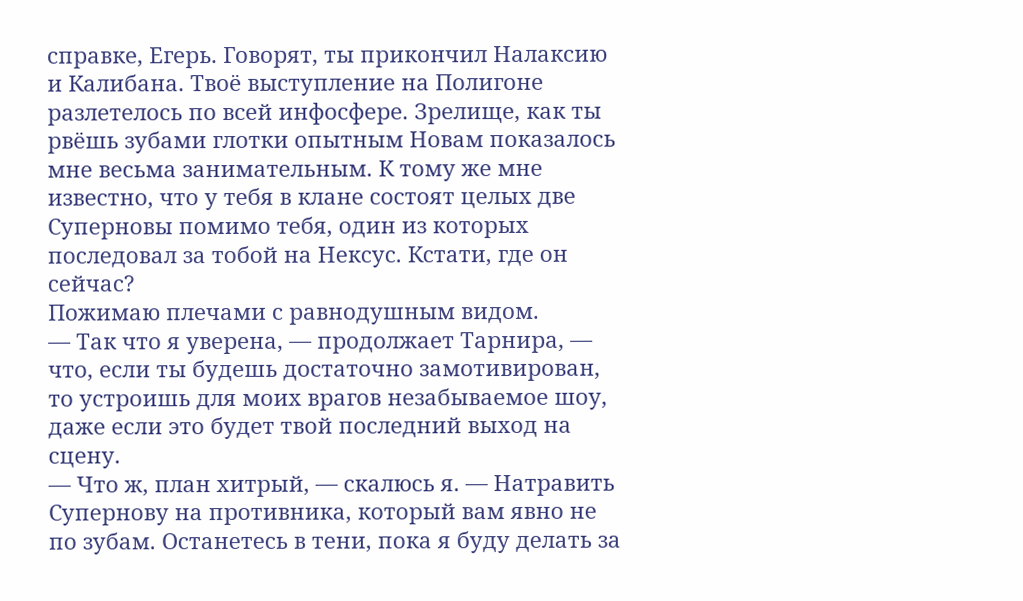справке, Егерь. Говорят, ты прикончил Налаксию и Калибана. Твоё выступление на Полигоне разлетелось по всей инфосфере. Зрелище, как ты рвёшь зубами глотки опытным Новам показалось мне весьма занимательным. К тому же мне известно, что у тебя в клане состоят целых две Суперновы помимо тебя, один из которых последовал за тобой на Нексус. Кстати, где он сейчас?
Пожимаю плечами с равнодушным видом.
— Так что я уверена, — продолжает Тарнира, — что, если ты будешь достаточно замотивирован, то устроишь для моих врагов незабываемое шоу, даже если это будет твой последний выход на сцену.
— Что ж, план хитрый, — скалюсь я. — Натравить Супернову на противника, который вам явно не по зубам. Останетесь в тени, пока я буду делать за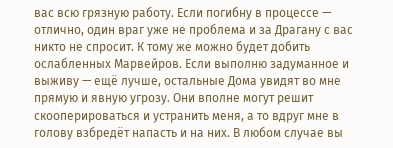вас всю грязную работу. Если погибну в процессе — отлично, один враг уже не проблема и за Драгану с вас никто не спросит. К тому же можно будет добить ослабленных Марвейров. Если выполню задуманное и выживу — ещё лучше, остальные Дома увидят во мне прямую и явную угрозу. Они вполне могут решит скооперироваться и устранить меня, а то вдруг мне в голову взбредёт напасть и на них. В любом случае вы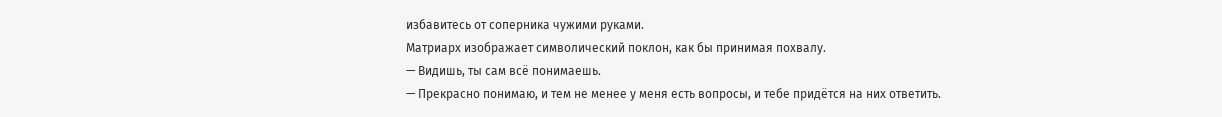избавитесь от соперника чужими руками.
Матриарх изображает символический поклон, как бы принимая похвалу.
— Видишь, ты сам всё понимаешь.
— Прекрасно понимаю, и тем не менее у меня есть вопросы, и тебе придётся на них ответить.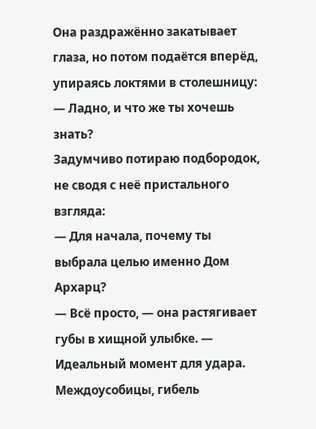Она раздражённо закатывает глаза, но потом подаётся вперёд, упираясь локтями в столешницу:
— Ладно, и что же ты хочешь знать?
Задумчиво потираю подбородок, не сводя с неё пристального взгляда:
— Для начала, почему ты выбрала целью именно Дом Архарц?
— Всё просто, — она растягивает губы в хищной улыбке. — Идеальный момент для удара. Междоусобицы, гибель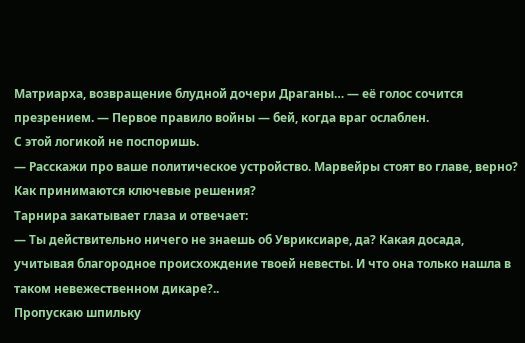Матриарха, возвращение блудной дочери Драганы… — её голос сочится презрением. — Первое правило войны — бей, когда враг ослаблен.
С этой логикой не поспоришь.
— Расскажи про ваше политическое устройство. Марвейры стоят во главе, верно? Как принимаются ключевые решения?
Тарнира закатывает глаза и отвечает:
— Ты действительно ничего не знаешь об Увриксиаре, да? Какая досада, учитывая благородное происхождение твоей невесты. И что она только нашла в таком невежественном дикаре?..
Пропускаю шпильку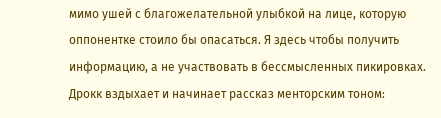мимо ушей с благожелательной улыбкой на лице, которую оппонентке стоило бы опасаться. Я здесь чтобы получить информацию, а не участвовать в бессмысленных пикировках.
Дрокк вздыхает и начинает рассказ менторским тоном: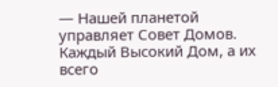— Нашей планетой управляет Совет Домов. Каждый Высокий Дом, а их всего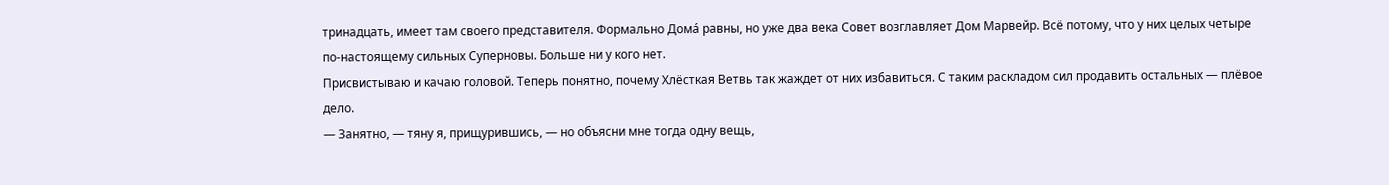тринадцать, имеет там своего представителя. Формально Домá равны, но уже два века Совет возглавляет Дом Марвейр. Всё потому, что у них целых четыре по-настоящему сильных Суперновы. Больше ни у кого нет.
Присвистываю и качаю головой. Теперь понятно, почему Хлёсткая Ветвь так жаждет от них избавиться. С таким раскладом сил продавить остальных — плёвое дело.
— Занятно, — тяну я, прищурившись, — но объясни мне тогда одну вещь,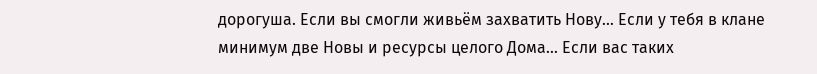дорогуша. Если вы смогли живьём захватить Нову… Если у тебя в клане минимум две Новы и ресурсы целого Дома… Если вас таких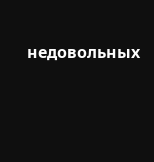недовольных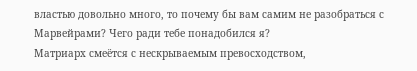властью довольно много, то почему бы вам самим не разобраться с Марвейрами? Чего ради тебе понадобился я?
Матриарх смеётся с нескрываемым превосходством,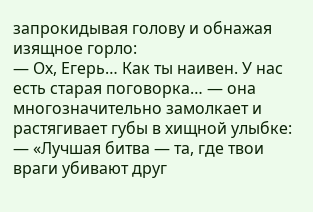запрокидывая голову и обнажая изящное горло:
— Ох, Егерь… Как ты наивен. У нас есть старая поговорка… — она многозначительно замолкает и растягивает губы в хищной улыбке:
— «Лучшая битва — та, где твои враги убивают друг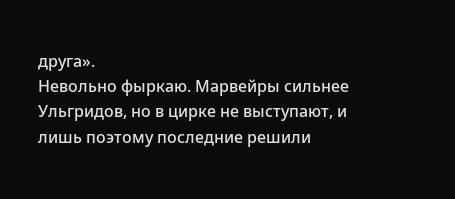друга».
Невольно фыркаю. Марвейры сильнее Ульгридов, но в цирке не выступают, и лишь поэтому последние решили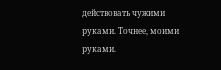действовать чужими руками. Точнее, моими руками.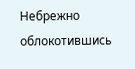Небрежно облокотившись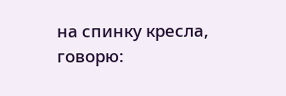на спинку кресла, говорю: